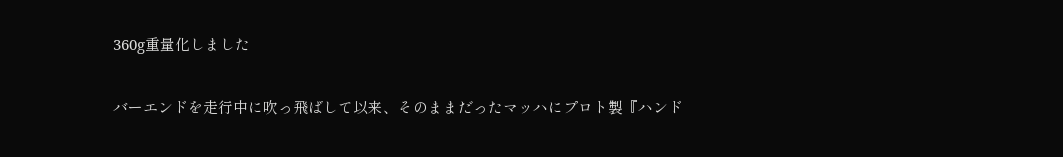360g重量化しました

バーエンドを走行中に吹っ飛ばして以来、そのままだったマッハにプロト製『ハンド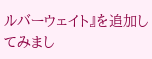ルバーウェイト』を追加してみまし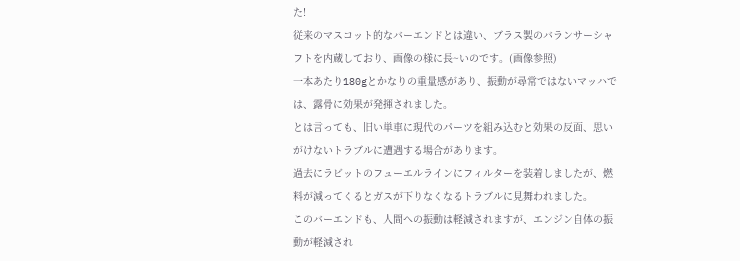た!
従来のマスコット的なバーエンドとは違い、ブラス製のバランサーシャフトを内蔵しており、画像の様に長~いのです。(画像参照)
一本あたり180gとかなりの重量感があり、振動が尋常ではないマッハでは、露骨に効果が発揮されました。
とは言っても、旧い単車に現代のパーツを組み込むと効果の反面、思いがけないトラブルに遭遇する場合があります。
過去にラビットのフューエルラインにフィルターを装着しましたが、燃料が減ってくるとガスが下りなくなるトラブルに見舞われました。
このバーエンドも、人間への振動は軽減されますが、エンジン自体の振動が軽減され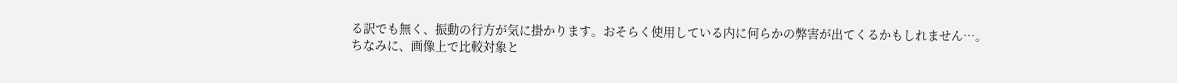る訳でも無く、振動の行方が気に掛かります。おそらく使用している内に何らかの弊害が出てくるかもしれません…。
ちなみに、画像上で比較対象と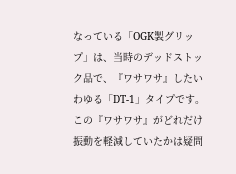なっている「OGK製グリップ」は、当時のデッドストック品で、『ワサワサ』したいわゆる「DT-1」タイプです。この『ワサワサ』がどれだけ振動を軽減していたかは疑問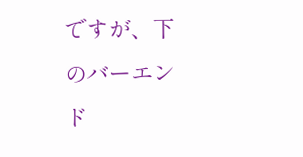ですが、下のバーエンド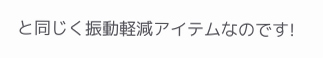と同じく振動軽減アイテムなのです!